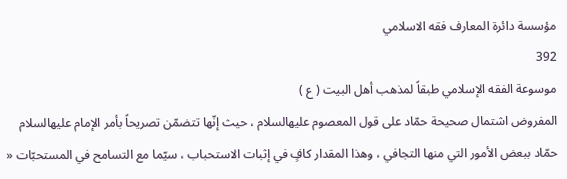مؤسسة دائرة المعارف فقه الاسلامي
392
موسوعة الفقه الإسلامي طبقاً لمذهب أهل البيت ( ع )
المفروض اشتمال صحيحة حمّاد على قول المعصوم عليهالسلام ، حيث إنّها تتضمّن تصريحاً بأمر الإمام عليهالسلام حمّاد ببعض الأمور التي منها التجافي ، وهذا المقدار كافٍ في إثبات الاستحباب ، سيّما مع التسامح في المستحبّات «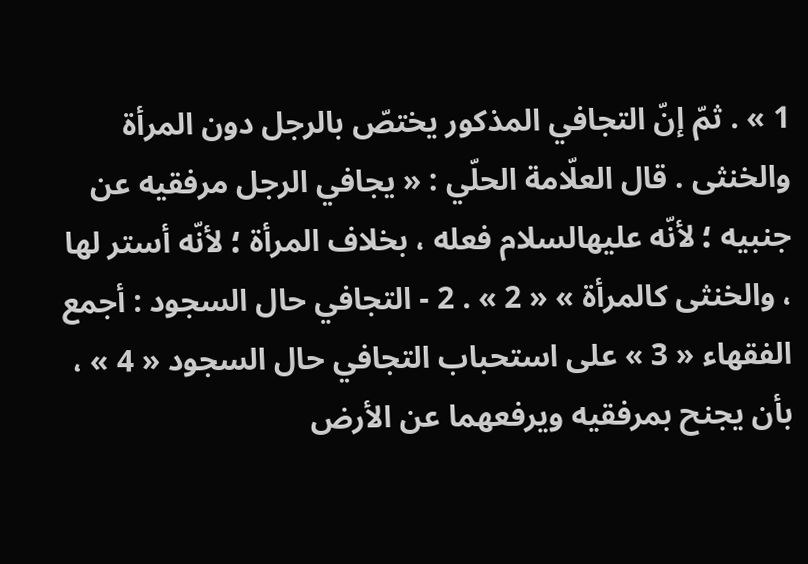1 » . ثمّ إنّ التجافي المذكور يختصّ بالرجل دون المرأة والخنثى . قال العلّامة الحلّي : « يجافي الرجل مرفقيه عن جنبيه ؛ لأنّه عليهالسلام فعله ، بخلاف المرأة ؛ لأنّه أستر لها ، والخنثى كالمرأة » « 2 » . 2 - التجافي حال السجود : أجمع الفقهاء « 3 » على استحباب التجافي حال السجود « 4 » ، بأن يجنح بمرفقيه ويرفعهما عن الأرض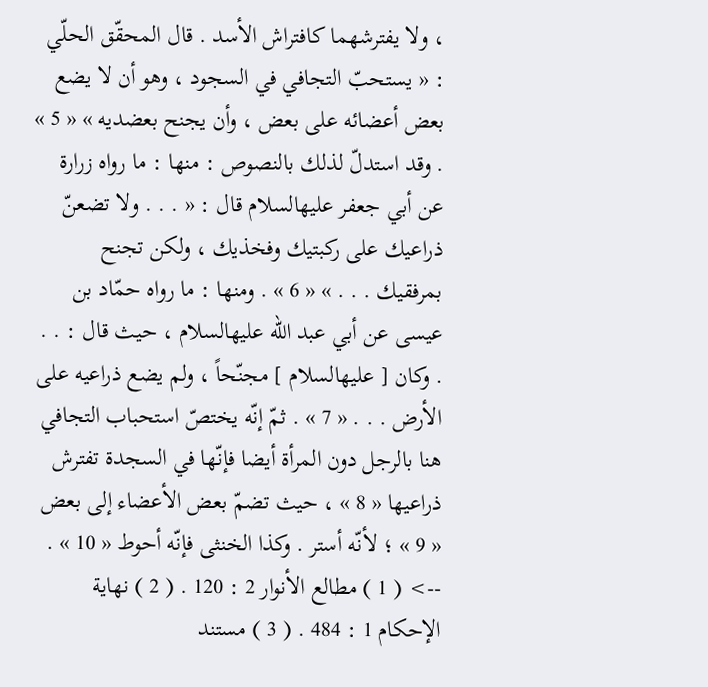، ولا يفترشهما كافتراش الأسد . قال المحقّق الحلّي : « يستحبّ التجافي في السجود ، وهو أن لا يضع بعض أعضائه على بعض ، وأن يجنح بعضديه » « 5 » . وقد استدلّ لذلك بالنصوص : منها : ما رواه زرارة عن أبي جعفر عليهالسلام قال : « . . . ولا تضعنّ ذراعيك على ركبتيك وفخذيك ، ولكن تجنح بمرفقيك . . . » « 6 » . ومنها : ما رواه حمّاد بن عيسى عن أبي عبد اللّه عليهالسلام ، حيث قال : . . . وكان [ عليهالسلام ] مجنّحاً ، ولم يضع ذراعيه على الأرض . . . « 7 » . ثمّ إنّه يختصّ استحباب التجافي هنا بالرجل دون المرأة أيضا فإنّها في السجدة تفترش ذراعيها « 8 » ، حيث تضمّ بعض الأعضاء إلى بعض « 9 » ؛ لأنّه أستر . وكذا الخنثى فإنّه أحوط « 10 » .
--> ( 1 ) مطالع الأنوار 2 : 120 . ( 2 ) نهاية الإحكام 1 : 484 . ( 3 ) مستند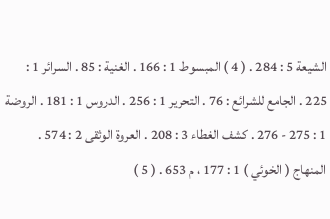الشيعة 5 : 284 . ( 4 ) المبسوط 1 : 166 . الغنية : 85 . السرائر 1 : 225 . الجامع للشرائع : 76 . التحرير 1 : 256 . الدروس 1 : 181 . الروضة 1 : 275 - 276 . كشف الغطاء 3 : 208 . العروة الوثقى 2 : 574 . المنهاج ( الخوئي ) 1 : 177 ، م 653 . ( 5 )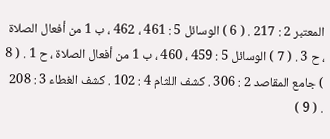المعتبر 2 : 217 . ( 6 ) الوسائل 5 : 461 ، 462 ، ب 1 من أفعال الصلاة ، ح 3 . ( 7 ) الوسائل 5 : 459 ، 460 ، ب 1 من أفعال الصلاة ، ح 1 . ( 8 ) جامع المقاصد 2 : 306 . كشف اللثام 4 : 102 . كشف الغطاء 3 : 208 . ( 9 )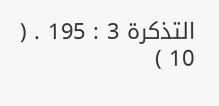التذكرة 3 : 195 . ( 10 )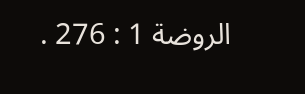الروضة 1 : 276 .